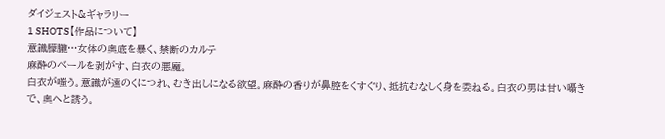ダイジェスト&ギャラリー
1 SHOTS【作品について】
意識朦朧…女体の奥底を暴く、禁断のカルテ
麻酔のベールを剥がす、白衣の悪魔。
白衣が嗤う。意識が遠のくにつれ、むき出しになる欲望。麻酔の香りが鼻腔をくすぐり、抵抗むなしく身を委ねる。白衣の男は甘い囁きで、奥へと誘う。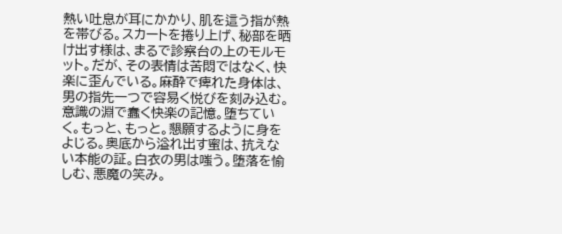熱い吐息が耳にかかり、肌を這う指が熱を帯びる。スカートを捲り上げ、秘部を晒け出す様は、まるで診察台の上のモルモット。だが、その表情は苦悶ではなく、快楽に歪んでいる。麻酔で痺れた身体は、男の指先一つで容易く悦びを刻み込む。意識の淵で蠢く快楽の記憶。堕ちていく。もっと、もっと。懇願するように身をよじる。奥底から溢れ出す蜜は、抗えない本能の証。白衣の男は嗤う。堕落を愉しむ、悪魔の笑み。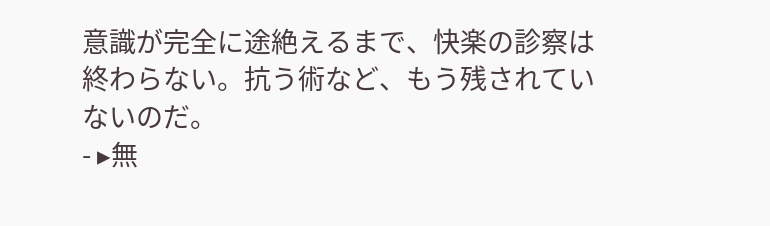意識が完全に途絶えるまで、快楽の診察は終わらない。抗う術など、もう残されていないのだ。
- ▸無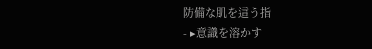防備な肌を這う指
- ▸意識を溶かす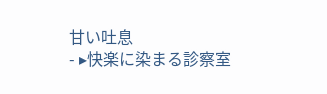甘い吐息
- ▸快楽に染まる診察室